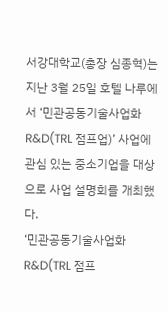서강대학교(총장 심종혁)는 지난 3월 25일 호텔 나루에서 ‘민관공동기술사업화 R&D(TRL 점프업)’ 사업에 관심 있는 중소기업을 대상으로 사업 설명회를 개최했다.
‘민관공동기술사업화 R&D(TRL 점프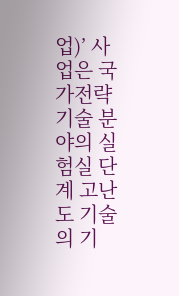업)’ 사업은 국가전략기술 분야의 실험실 단계 고난도 기술의 기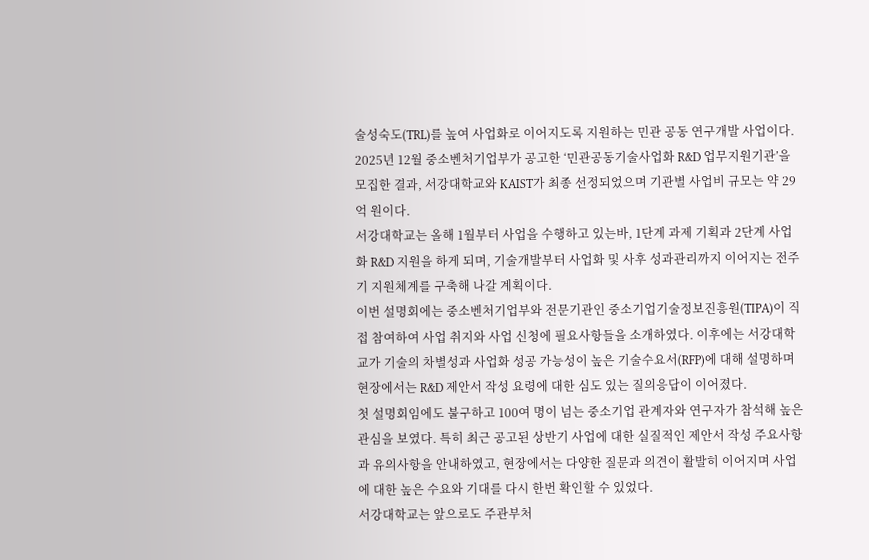술성숙도(TRL)를 높여 사업화로 이어지도록 지원하는 민관 공동 연구개발 사업이다. 2025년 12월 중소벤처기업부가 공고한 ‘민관공동기술사업화 R&D 업무지원기관’을 모집한 결과, 서강대학교와 KAIST가 최종 선정되었으며 기관별 사업비 규모는 약 29억 원이다.
서강대학교는 올해 1월부터 사업을 수행하고 있는바, 1단계 과제 기획과 2단계 사업화 R&D 지원을 하게 되며, 기술개발부터 사업화 및 사후 성과관리까지 이어지는 전주기 지원체계를 구축해 나갈 계획이다.
이번 설명회에는 중소벤처기업부와 전문기관인 중소기업기술정보진흥원(TIPA)이 직접 참여하여 사업 취지와 사업 신청에 필요사항들을 소개하였다. 이후에는 서강대학교가 기술의 차별성과 사업화 성공 가능성이 높은 기술수요서(RFP)에 대해 설명하며 현장에서는 R&D 제안서 작성 요령에 대한 심도 있는 질의응답이 이어졌다.
첫 설명회임에도 불구하고 100여 명이 넘는 중소기업 관계자와 연구자가 참석해 높은 관심을 보였다. 특히 최근 공고된 상반기 사업에 대한 실질적인 제안서 작성 주요사항과 유의사항을 안내하였고, 현장에서는 다양한 질문과 의견이 활발히 이어지며 사업에 대한 높은 수요와 기대를 다시 한번 확인할 수 있었다.
서강대학교는 앞으로도 주관부처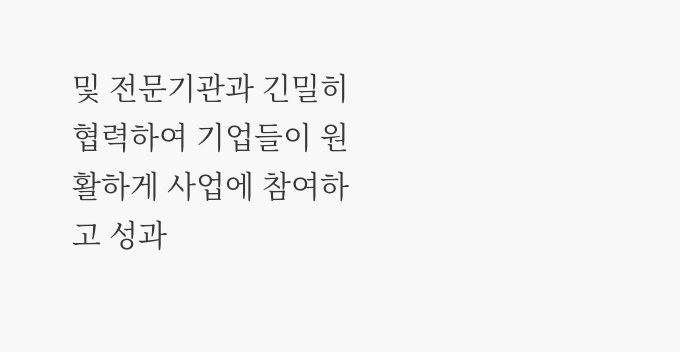및 전문기관과 긴밀히 협력하여 기업들이 원활하게 사업에 참여하고 성과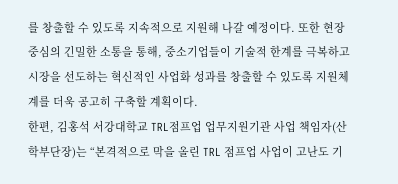를 창출할 수 있도록 지속적으로 지원해 나갈 예정이다. 또한 현장 중심의 긴밀한 소통을 통해, 중소기업들이 기술적 한계를 극복하고 시장을 선도하는 혁신적인 사업화 성과를 창출할 수 있도록 지원체계를 더욱 공고히 구축할 계획이다.
한편, 김홍석 서강대학교 TRL점프업 업무지원기관 사업 책임자(산학부단장)는 “본격적으로 막을 올린 TRL 점프업 사업이 고난도 기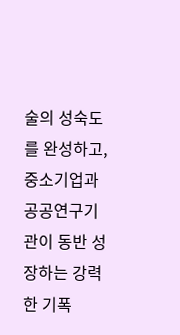술의 성숙도를 완성하고, 중소기업과 공공연구기관이 동반 성장하는 강력한 기폭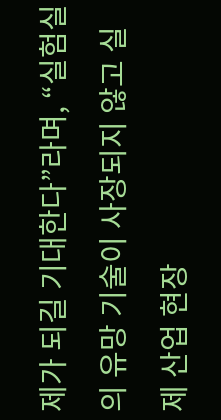제가 되길 기대한다”라며, “실험실의 유망 기술이 사장되지 않고 실제 산업 현장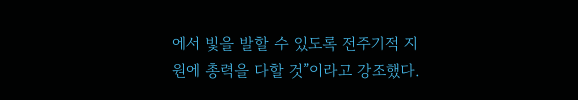에서 빛을 발할 수 있도록 전주기적 지원에 총력을 다할 것”이라고 강조했다.